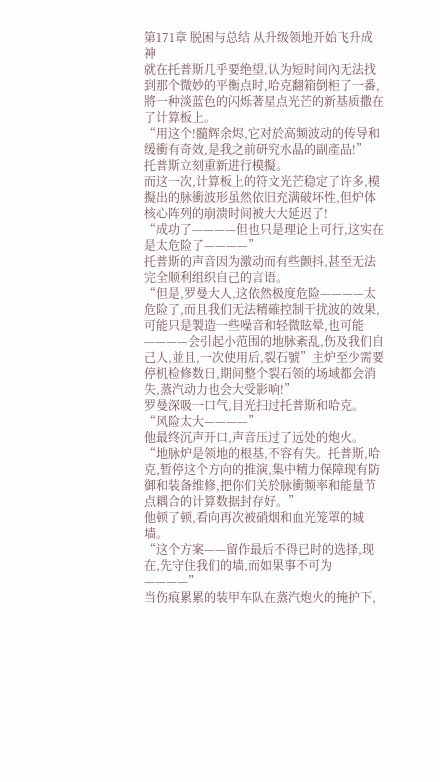第171章 脱困与总结 从升级领地开始飞升成神
就在托普斯几乎要绝望,认为短时间內无法找到那个微妙的平衡点时,哈克翻箱倒柜了一番,將一种淡蓝色的闪烁著星点光芒的新基质撒在了计算板上。
“用这个!髓辉余烬,它对於高频波动的传导和缓衝有奇效,是我之前研究水晶的副產品!”
托普斯立刻重新进行模擬。
而这一次,计算板上的符文光芒稳定了许多,模擬出的脉衝波形虽然依旧充满破坏性,但炉体核心阵列的崩溃时间被大大延迟了!
“成功了————但也只是理论上可行,这实在是太危险了————”
托普斯的声音因为激动而有些颤抖,甚至无法完全顺利组织自己的言语。
“但是,罗曼大人,这依然极度危险————太危险了,而且我们无法精確控制干扰波的效果,可能只是製造一些噪音和轻微眩晕,也可能————会引起小范围的地脉紊乱,伤及我们自己人,並且,一次使用后,裂石號”主炉至少需要停机检修数日,期间整个裂石领的场域都会消失,蒸汽动力也会大受影响!”
罗曼深吸一口气,目光扫过托普斯和哈克。
“风险太大————”
他最终沉声开口,声音压过了远处的炮火。
“地脉炉是领地的根基,不容有失。托普斯,哈克,暂停这个方向的推演,集中精力保障现有防御和装备维修,把你们关於脉衝频率和能量节点耦合的计算数据封存好。”
他顿了顿,看向再次被硝烟和血光笼罩的城墙。
“这个方案——留作最后不得已时的选择,现在,先守住我们的墙,而如果事不可为————”
当伤痕累累的装甲车队在蒸汽炮火的掩护下,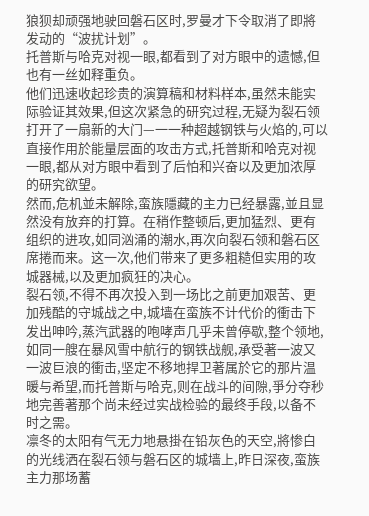狼狈却顽强地驶回磐石区时,罗曼才下令取消了即將发动的“波扰计划”。
托普斯与哈克对视一眼,都看到了对方眼中的遗憾,但也有一丝如释重负。
他们迅速收起珍贵的演算稿和材料样本,虽然未能实际验证其效果,但这次紧急的研究过程,无疑为裂石领打开了一扇新的大门—一一种超越钢铁与火焰的,可以直接作用於能量层面的攻击方式,托普斯和哈克对视一眼,都从对方眼中看到了后怕和兴奋以及更加浓厚的研究欲望。
然而,危机並未解除,蛮族隱藏的主力已经暴露,並且显然没有放弃的打算。在稍作整顿后,更加猛烈、更有组织的进攻,如同汹涌的潮水,再次向裂石领和磐石区席捲而来。这一次,他们带来了更多粗糙但实用的攻城器械,以及更加疯狂的决心。
裂石领,不得不再次投入到一场比之前更加艰苦、更加残酷的守城战之中,城墙在蛮族不计代价的衝击下发出呻吟,蒸汽武器的咆哮声几乎未曾停歇,整个领地,如同一艘在暴风雪中航行的钢铁战舰,承受著一波又一波巨浪的衝击,坚定不移地捍卫著属於它的那片温暖与希望,而托普斯与哈克,则在战斗的间隙,爭分夺秒地完善著那个尚未经过实战检验的最终手段,以备不时之需。
凛冬的太阳有气无力地悬掛在铅灰色的天空,將惨白的光线洒在裂石领与磐石区的城墙上,昨日深夜,蛮族主力那场蓄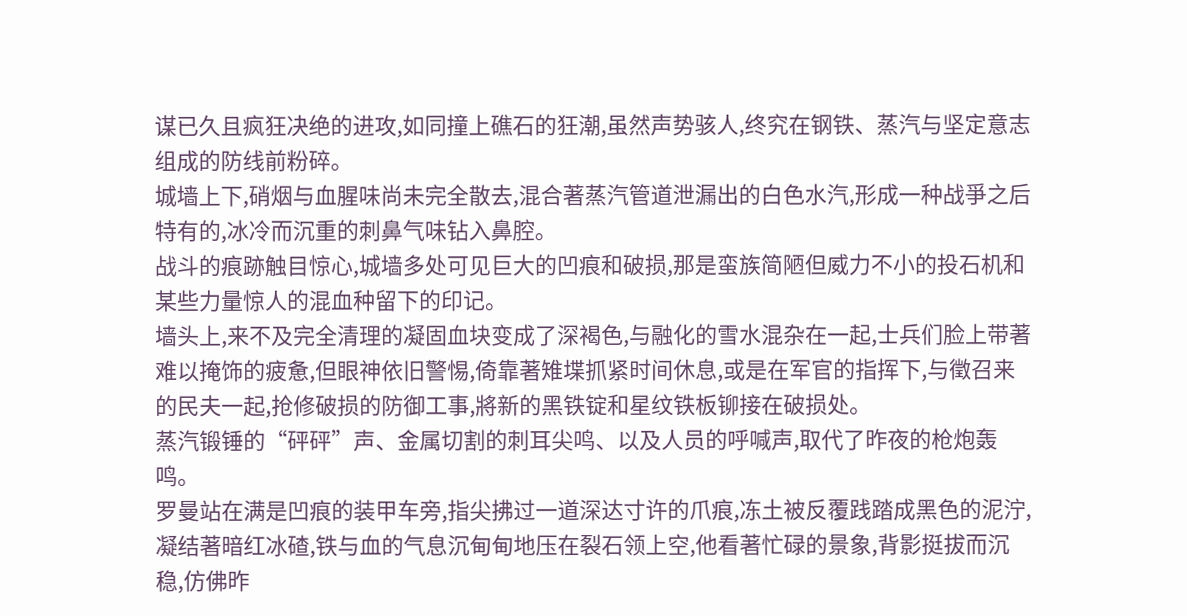谋已久且疯狂决绝的进攻,如同撞上礁石的狂潮,虽然声势骇人,终究在钢铁、蒸汽与坚定意志组成的防线前粉碎。
城墙上下,硝烟与血腥味尚未完全散去,混合著蒸汽管道泄漏出的白色水汽,形成一种战爭之后特有的,冰冷而沉重的刺鼻气味钻入鼻腔。
战斗的痕跡触目惊心,城墙多处可见巨大的凹痕和破损,那是蛮族简陋但威力不小的投石机和某些力量惊人的混血种留下的印记。
墙头上,来不及完全清理的凝固血块变成了深褐色,与融化的雪水混杂在一起,士兵们脸上带著难以掩饰的疲惫,但眼神依旧警惕,倚靠著雉堞抓紧时间休息,或是在军官的指挥下,与徵召来的民夫一起,抢修破损的防御工事,將新的黑铁锭和星纹铁板铆接在破损处。
蒸汽锻锤的“砰砰”声、金属切割的刺耳尖鸣、以及人员的呼喊声,取代了昨夜的枪炮轰鸣。
罗曼站在满是凹痕的装甲车旁,指尖拂过一道深达寸许的爪痕,冻土被反覆践踏成黑色的泥泞,凝结著暗红冰碴,铁与血的气息沉甸甸地压在裂石领上空,他看著忙碌的景象,背影挺拔而沉稳,仿佛昨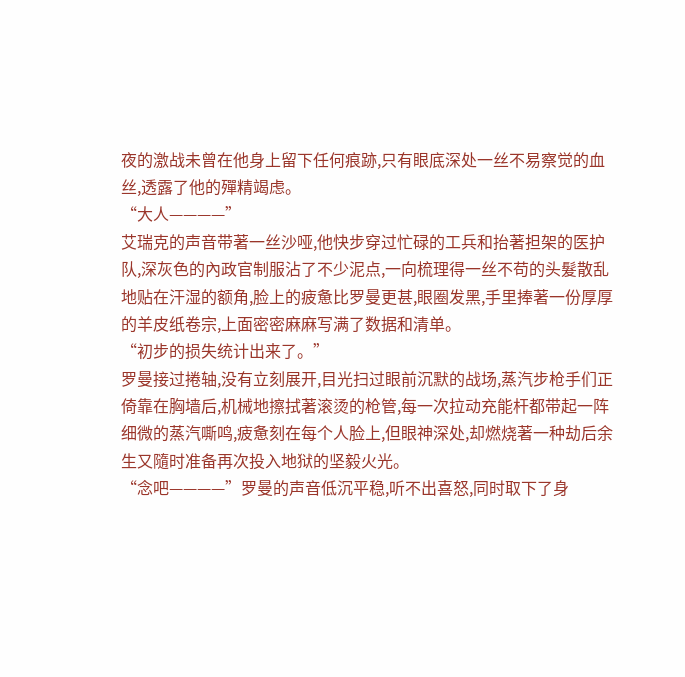夜的激战未曾在他身上留下任何痕跡,只有眼底深处一丝不易察觉的血丝,透露了他的殫精竭虑。
“大人————”
艾瑞克的声音带著一丝沙哑,他快步穿过忙碌的工兵和抬著担架的医护队,深灰色的內政官制服沾了不少泥点,一向梳理得一丝不苟的头髮散乱地贴在汗湿的额角,脸上的疲惫比罗曼更甚,眼圈发黑,手里捧著一份厚厚的羊皮纸卷宗,上面密密麻麻写满了数据和清单。
“初步的损失统计出来了。”
罗曼接过捲轴,没有立刻展开,目光扫过眼前沉默的战场,蒸汽步枪手们正倚靠在胸墙后,机械地擦拭著滚烫的枪管,每一次拉动充能杆都带起一阵细微的蒸汽嘶鸣,疲惫刻在每个人脸上,但眼神深处,却燃烧著一种劫后余生又隨时准备再次投入地狱的坚毅火光。
“念吧————”罗曼的声音低沉平稳,听不出喜怒,同时取下了身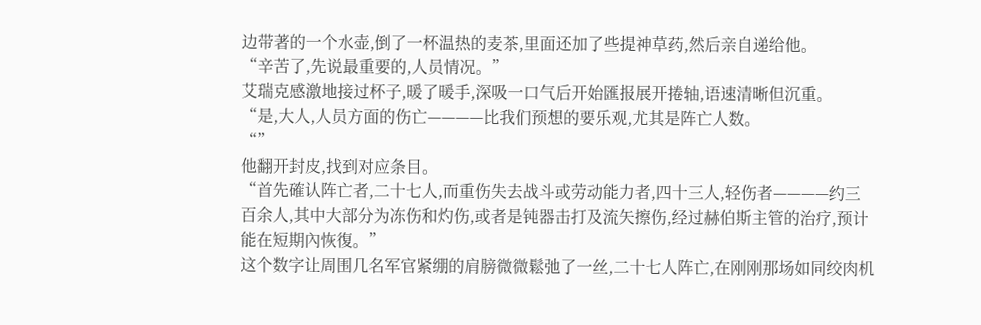边带著的一个水壶,倒了一杯温热的麦茶,里面还加了些提神草药,然后亲自递给他。
“辛苦了,先说最重要的,人员情况。”
艾瑞克感激地接过杯子,暖了暖手,深吸一口气后开始匯报展开捲轴,语速清晰但沉重。
“是,大人,人员方面的伤亡————比我们预想的要乐观,尤其是阵亡人数。
“”
他翻开封皮,找到对应条目。
“首先確认阵亡者,二十七人,而重伤失去战斗或劳动能力者,四十三人,轻伤者————约三百余人,其中大部分为冻伤和灼伤,或者是钝器击打及流矢擦伤,经过赫伯斯主管的治疗,预计能在短期內恢復。”
这个数字让周围几名军官紧绷的肩膀微微鬆弛了一丝,二十七人阵亡,在刚刚那场如同绞肉机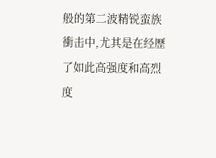般的第二波精锐蛮族衝击中,尤其是在经歷了如此高强度和高烈度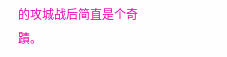的攻城战后简直是个奇蹟。